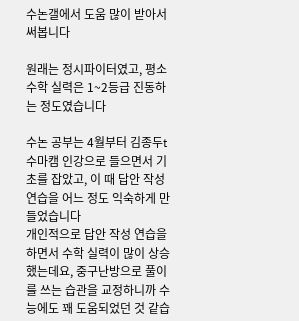수논갤에서 도움 많이 받아서 써봅니다

원래는 정시파이터였고, 평소 수학 실력은 1~2등급 진동하는 정도였습니다

수논 공부는 4월부터 김종두t 수마캠 인강으로 들으면서 기초를 잡았고, 이 때 답안 작성 연습을 어느 정도 익숙하게 만들었습니다
개인적으로 답안 작성 연습을 하면서 수학 실력이 많이 상승했는데요, 중구난방으로 풀이를 쓰는 습관을 교정하니까 수능에도 꽤 도움되었던 것 같습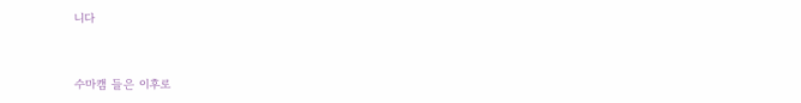니다


수마캠 들은 이후로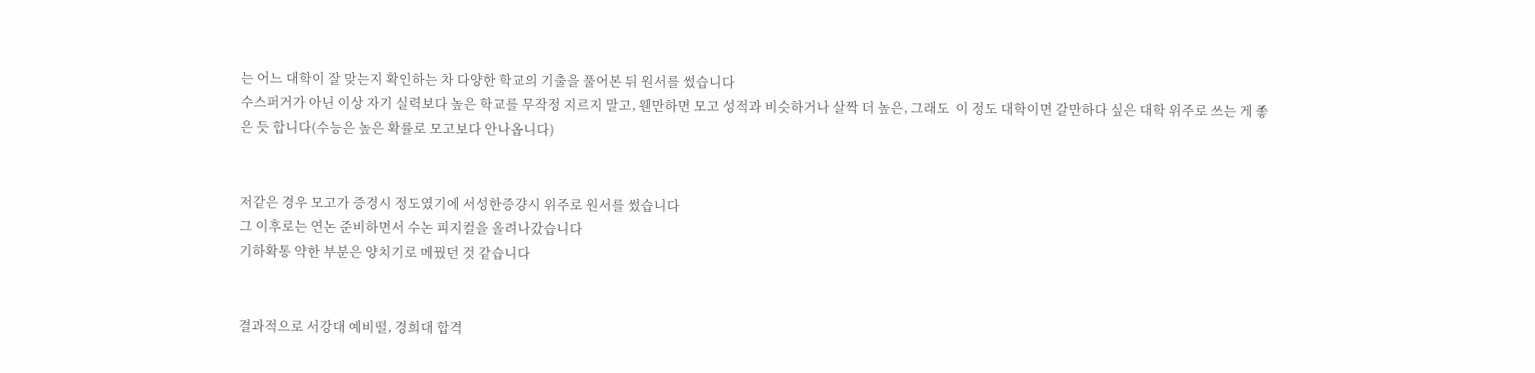는 어느 대학이 잘 맞는지 확인하는 차 다양한 학교의 기출을 풀어본 뒤 원서를 썼습니다
수스퍼거가 아닌 이상 자기 실력보다 높은 학교를 무작정 지르지 말고, 웬만하면 모고 성적과 비슷하거나 살짝 더 높은, 그래도  이 정도 대학이면 갈만하다 싶은 대학 위주로 쓰는 게 좋은 듯 합니다(수능은 높은 확률로 모고보다 안나옵니다)


저같은 경우 모고가 증경시 정도였기에 서성한증걍시 위주로 원서를 썼습니다
그 이후로는 연논 준비하면서 수논 피지컬을 올려나갔습니다
기하확통 약한 부분은 양치기로 메꿨던 것 같습니다


결과적으로 서강대 예비떨, 경희대 합격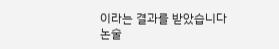이라는 결과를 받았습니다
논술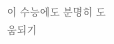이 수능에도 분명히 도움되기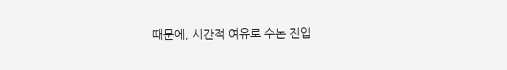때문에, 시간적 여유로 수논 진입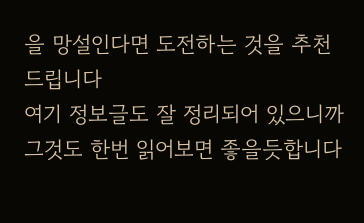을 망설인다면 도전하는 것을 추천드립니다
여기 정보글도 잘 정리되어 있으니까 그것도 한번 읽어보면 좋을듯합니다